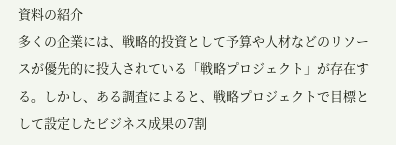資料の紹介
多くの企業には、戦略的投資として予算や人材などのリソースが優先的に投入されている「戦略プロジェクト」が存在する。しかし、ある調査によると、戦略プロジェクトで目標として設定したビジネス成果の7割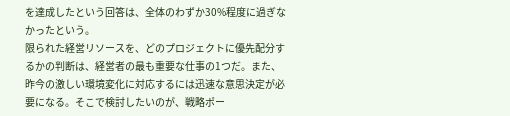を達成したという回答は、全体のわずか30%程度に過ぎなかったという。
限られた経営リソースを、どのプロジェクトに優先配分するかの判断は、経営者の最も重要な仕事の1つだ。また、昨今の激しい環境変化に対応するには迅速な意思決定が必要になる。そこで検討したいのが、戦略ポー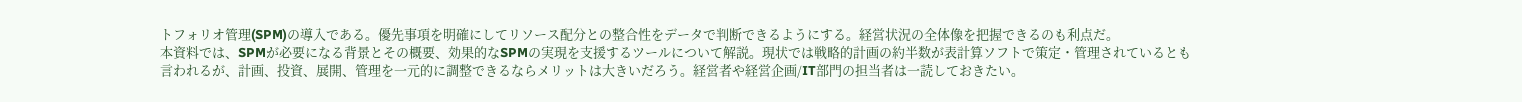トフォリオ管理(SPM)の導入である。優先事項を明確にしてリソース配分との整合性をデータで判断できるようにする。経営状況の全体像を把握できるのも利点だ。
本資料では、SPMが必要になる背景とその概要、効果的なSPMの実現を支援するツールについて解説。現状では戦略的計画の約半数が表計算ソフトで策定・管理されているとも言われるが、計画、投資、展開、管理を一元的に調整できるならメリットは大きいだろう。経営者や経営企画/IT部門の担当者は一読しておきたい。